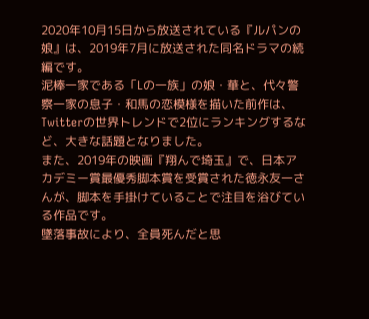2020年10月15日から放送されている『ルパンの娘』は、2019年7月に放送された同名ドラマの続編です。
泥棒一家である「Lの一族」の娘・華と、代々警察一家の息子・和馬の恋模様を描いた前作は、Twitterの世界トレンドで2位にランキングするなど、大きな話題となりました。
また、2019年の映画『翔んで埼玉』で、日本アカデミー賞最優秀脚本賞を受賞された徳永友一さんが、脚本を手掛けていることで注目を浴びている作品です。
墜落事故により、全員死んだと思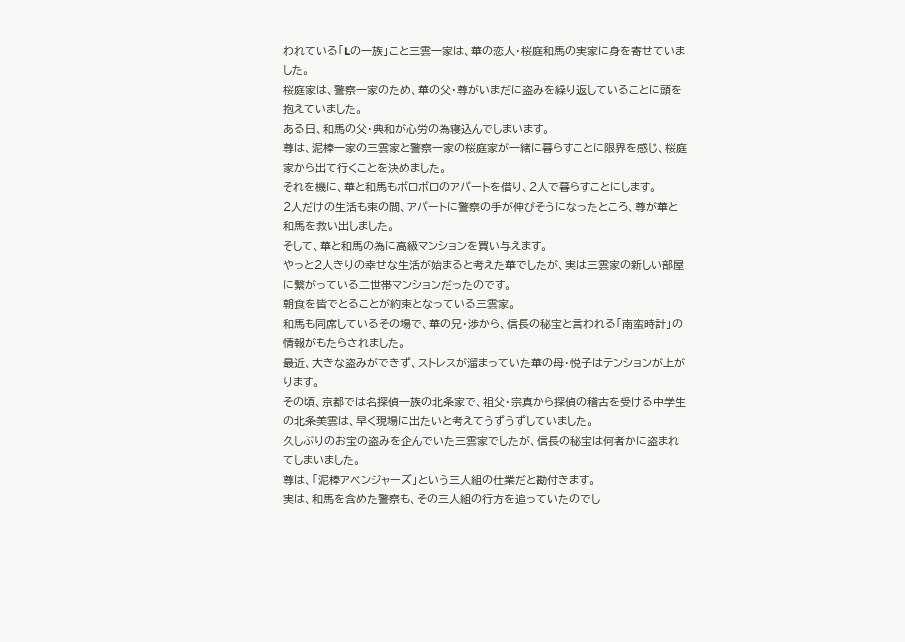われている「Lの一族」こと三雲一家は、華の恋人・桜庭和馬の実家に身を寄せていました。
桜庭家は、警察一家のため、華の父・尊がいまだに盗みを繰り返していることに頭を抱えていました。
ある日、和馬の父・典和が心労の為寝込んでしまいます。
尊は、泥棒一家の三雲家と警察一家の桜庭家が一緒に暮らすことに限界を感じ、桜庭家から出て行くことを決めました。
それを機に、華と和馬もボロボロのアパートを借り、2人で暮らすことにします。
2人だけの生活も束の間、アパートに警察の手が伸びそうになったところ、尊が華と和馬を救い出しました。
そして、華と和馬の為に高級マンションを買い与えます。
やっと2人きりの幸せな生活が始まると考えた華でしたが、実は三雲家の新しい部屋に繋がっている二世帯マンションだったのです。
朝食を皆でとることが約束となっている三雲家。
和馬も同席しているその場で、華の兄・渉から、信長の秘宝と言われる「南蛮時計」の情報がもたらされました。
最近、大きな盗みができず、ストレスが溜まっていた華の母・悦子はテンションが上がります。
その頃、京都では名探偵一族の北条家で、祖父・宗真から探偵の稽古を受ける中学生の北条美雲は、早く現場に出たいと考えてうずうずしていました。
久しぶりのお宝の盗みを企んでいた三雲家でしたが、信長の秘宝は何者かに盗まれてしまいました。
尊は、「泥棒アベンジャーズ」という三人組の仕業だと勘付きます。
実は、和馬を含めた警察も、その三人組の行方を追っていたのでし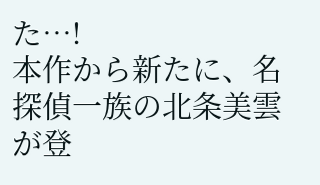た…!
本作から新たに、名探偵一族の北条美雲が登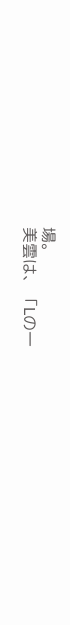場。
美雲は、「Lの一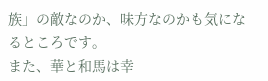族」の敵なのか、味方なのかも気になるところです。
また、華と和馬は幸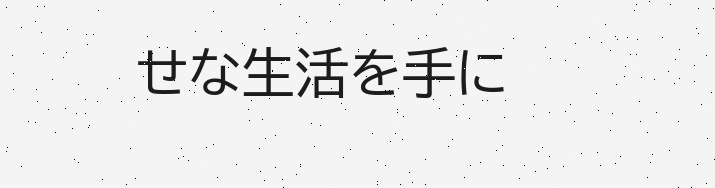せな生活を手に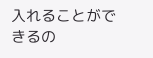入れることができるの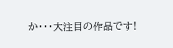か・・・大注目の作品です!